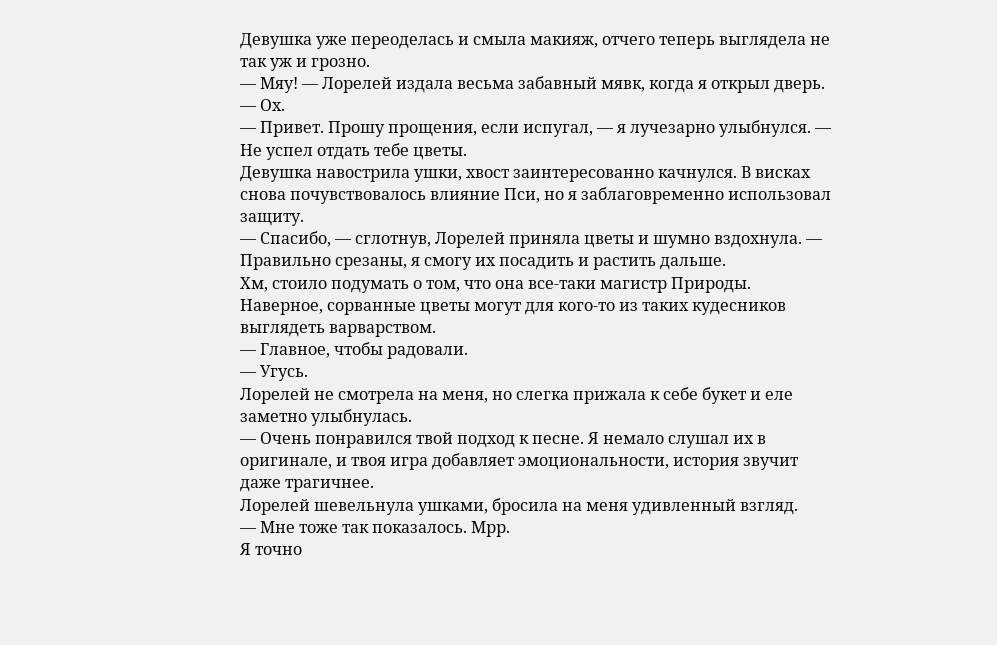Девушка уже переоделась и смыла макияж, отчего теперь выглядела не так уж и грозно.
— Мяу! — Лорелей издала весьма забавный мявк, когда я открыл дверь. — Ох.
— Привет. Прошу прощения, если испугал, — я лучезарно улыбнулся. — Не успел отдать тебе цветы.
Девушка навострила ушки, хвост заинтересованно качнулся. В висках снова почувствовалось влияние Пси, но я заблаговременно использовал защиту.
— Спасибо, — сглотнув, Лорелей приняла цветы и шумно вздохнула. — Правильно срезаны, я смогу их посадить и растить дальше.
Хм, стоило подумать о том, что она все-таки магистр Природы. Наверное, сорванные цветы могут для кого-то из таких кудесников выглядеть варварством.
— Главное, чтобы радовали.
— Угусь.
Лорелей не смотрела на меня, но слегка прижала к себе букет и еле заметно улыбнулась.
— Очень понравился твой подход к песне. Я немало слушал их в оригинале, и твоя игра добавляет эмоциональности, история звучит даже трагичнее.
Лорелей шевельнула ушками, бросила на меня удивленный взгляд.
— Мне тоже так показалось. Мрр.
Я точно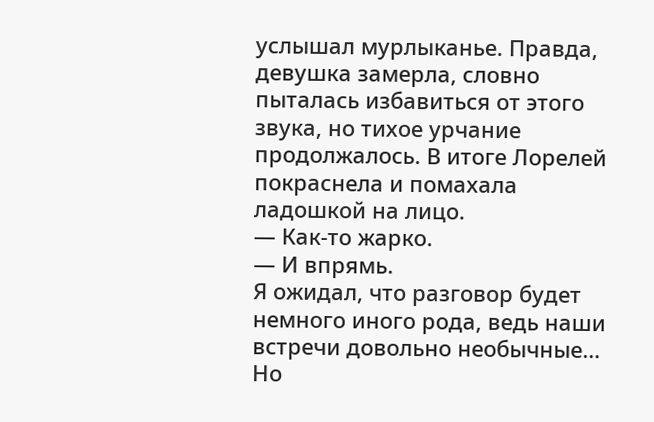услышал мурлыканье. Правда, девушка замерла, словно пыталась избавиться от этого звука, но тихое урчание продолжалось. В итоге Лорелей покраснела и помахала ладошкой на лицо.
— Как-то жарко.
— И впрямь.
Я ожидал, что разговор будет немного иного рода, ведь наши встречи довольно необычные… Но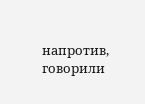напротив, говорили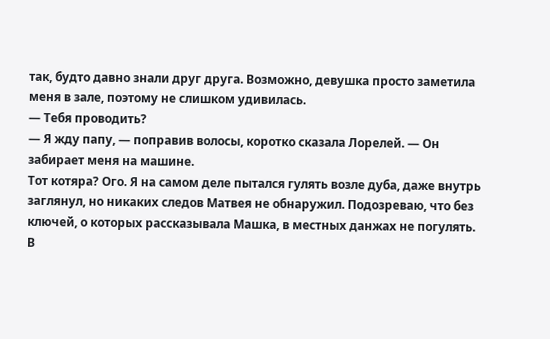так, будто давно знали друг друга. Возможно, девушка просто заметила меня в зале, поэтому не слишком удивилась.
— Тебя проводить?
— Я жду папу, — поправив волосы, коротко сказала Лорелей. — Он забирает меня на машине.
Тот котяра? Ого. Я на самом деле пытался гулять возле дуба, даже внутрь заглянул, но никаких следов Матвея не обнаружил. Подозреваю, что без ключей, о которых рассказывала Машка, в местных данжах не погулять. В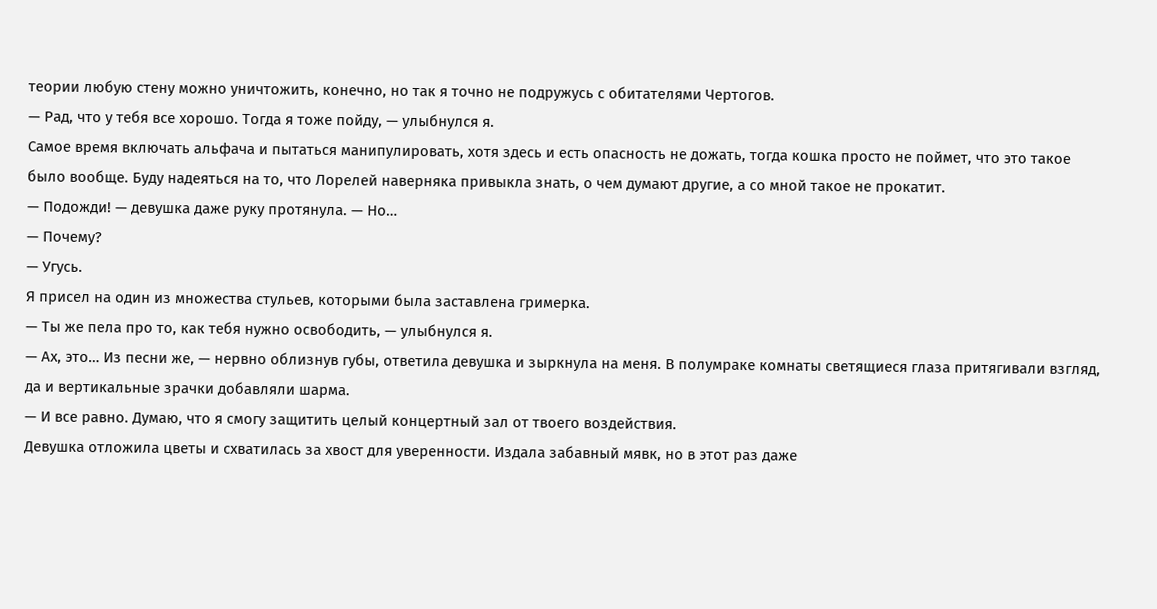теории любую стену можно уничтожить, конечно, но так я точно не подружусь с обитателями Чертогов.
— Рад, что у тебя все хорошо. Тогда я тоже пойду, — улыбнулся я.
Самое время включать альфача и пытаться манипулировать, хотя здесь и есть опасность не дожать, тогда кошка просто не поймет, что это такое было вообще. Буду надеяться на то, что Лорелей наверняка привыкла знать, о чем думают другие, а со мной такое не прокатит.
— Подожди! — девушка даже руку протянула. — Но…
— Почему?
— Угусь.
Я присел на один из множества стульев, которыми была заставлена гримерка.
— Ты же пела про то, как тебя нужно освободить, — улыбнулся я.
— Ах, это… Из песни же, — нервно облизнув губы, ответила девушка и зыркнула на меня. В полумраке комнаты светящиеся глаза притягивали взгляд, да и вертикальные зрачки добавляли шарма.
— И все равно. Думаю, что я смогу защитить целый концертный зал от твоего воздействия.
Девушка отложила цветы и схватилась за хвост для уверенности. Издала забавный мявк, но в этот раз даже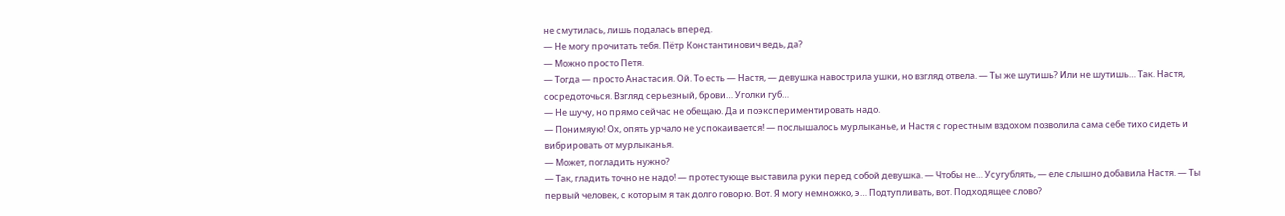не смутилась, лишь подалась вперед.
— Не могу прочитать тебя. Пётр Константинович ведь, да?
— Можно просто Петя.
— Тогда — просто Анастасия. Ой. То есть — Настя, — девушка навострила ушки, но взгляд отвела. — Ты же шутишь? Или не шутишь… Так. Настя, сосредоточься. Взгляд серьезный, брови… Уголки губ…
— Не шучу, но прямо сейчас не обещаю. Да и поэкспериментировать надо.
— Понимяую! Ох, опять урчало не успокаивается! — послышалось мурлыканье, и Настя с горестным вздохом позволила сама себе тихо сидеть и вибрировать от мурлыканья.
— Может, погладить нужно?
— Так, гладить точно не надо! — протестующе выставила руки перед собой девушка. — Чтобы не… Усугублять, — еле слышно добавила Настя. — Ты первый человек, с которым я так долго говорю. Вот. Я могу немножко, э… Подтупливать, вот. Подходящее слово?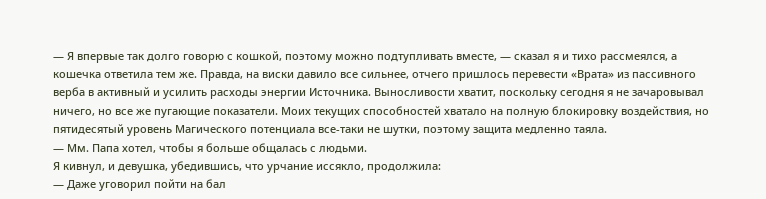— Я впервые так долго говорю с кошкой, поэтому можно подтупливать вместе, — сказал я и тихо рассмеялся, а кошечка ответила тем же. Правда, на виски давило все сильнее, отчего пришлось перевести «Врата» из пассивного верба в активный и усилить расходы энергии Источника. Выносливости хватит, поскольку сегодня я не зачаровывал ничего, но все же пугающие показатели. Моих текущих способностей хватало на полную блокировку воздействия, но пятидесятый уровень Магического потенциала все-таки не шутки, поэтому защита медленно таяла.
— Мм. Папа хотел, чтобы я больше общалась с людьми.
Я кивнул, и девушка, убедившись, что урчание иссякло, продолжила:
— Даже уговорил пойти на бал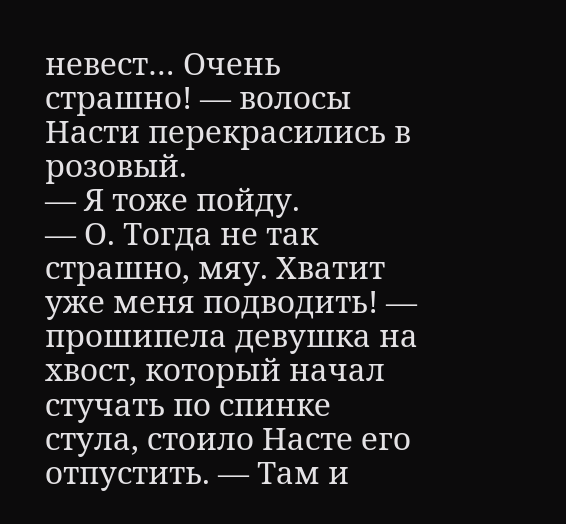невест… Очень страшно! — волосы Насти перекрасились в розовый.
— Я тоже пойду.
— О. Тогда не так страшно, мяу. Хватит уже меня подводить! — прошипела девушка на хвост, который начал стучать по спинке стула, стоило Насте его отпустить. — Там и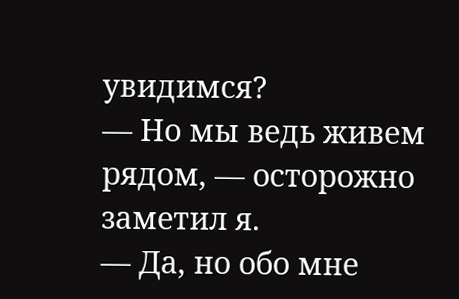увидимся?
— Но мы ведь живем рядом, — осторожно заметил я.
— Да, но обо мне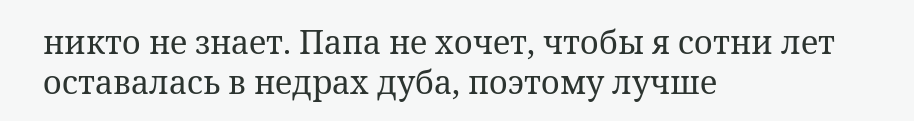никто не знает. Папа не хочет, чтобы я сотни лет оставалась в недрах дуба, поэтому лучше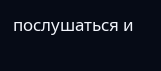послушаться и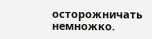осторожничать немножко.